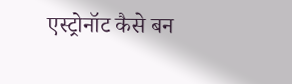एस्ट्रोनॉट कैसे बन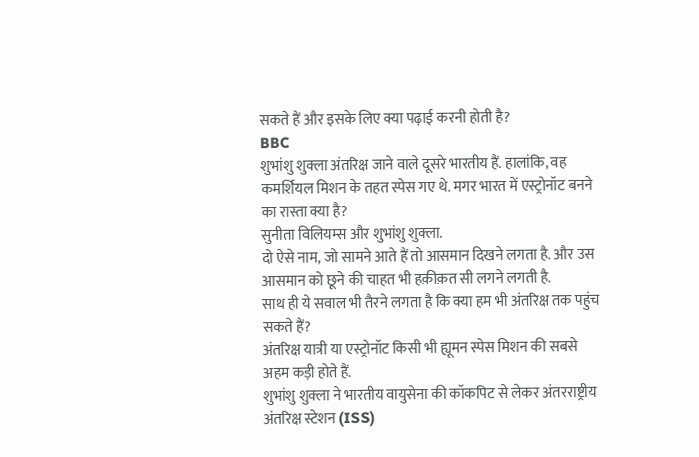सकते हैं और इसके लिए क्या पढ़ाई करनी होती है?
BBC
शुभांशु शुक्ला अंतरिक्ष जाने वाले दूसरे भारतीय हैं. हालांकि, वह कमर्शियल मिशन के तहत स्पेस गए थे. मगर भारत में एस्ट्रोनॉट बनने का रास्ता क्या है?
सुनीता विलियम्स और शुभांशु शुक्ला.
दो ऐसे नाम, जो सामने आते हैं तो आसमान दिखने लगता है. और उस आसमान को छूने की चाहत भी हक़ीक़त सी लगने लगती है.
साथ ही ये सवाल भी तैरने लगता है कि क्या हम भी अंतरिक्ष तक पहुंच सकते हैं?
अंतरिक्ष यात्री या एस्ट्रोनॉट किसी भी ह्यूमन स्पेस मिशन की सबसे अहम कड़ी होते हैं.
शुभांशु शुक्ला ने भारतीय वायुसेना की कॉकपिट से लेकर अंतरराष्ट्रीय अंतरिक्ष स्टेशन (ISS)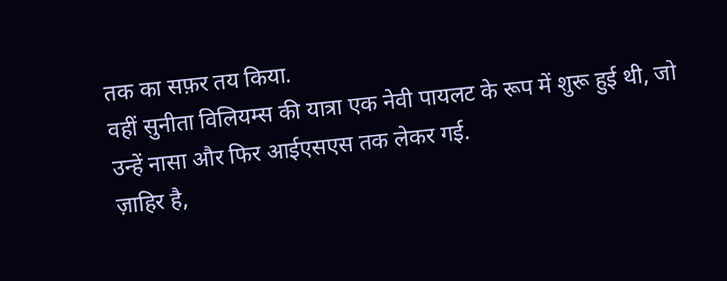तक का सफ़र तय किया.
वहीं सुनीता विलियम्स की यात्रा एक नेवी पायलट के रूप में शुरू हुई थी, जो उन्हें नासा और फिर आईएसएस तक लेकर गई.
ज़ाहिर है,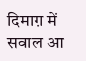दिमाग़ में सवाल आ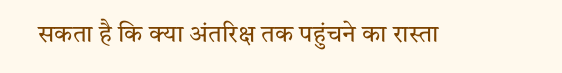सकता है कि क्या अंतरिक्ष तक पहुंचने का रास्ता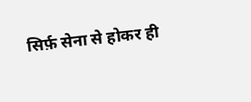सिर्फ़ सेना से होकर ही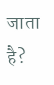जाता है?